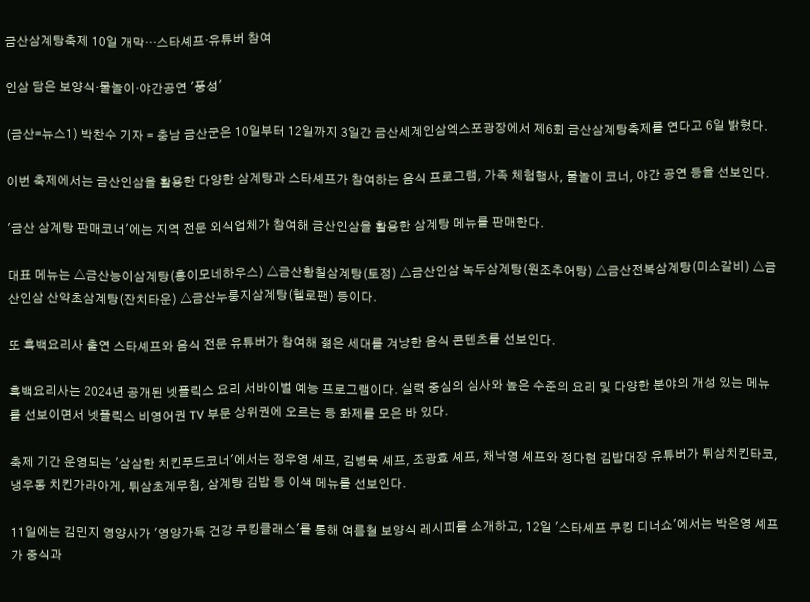금산삼계탕축제 10일 개막…스타셰프·유튜버 참여

인삼 담은 보양식·물놀이·야간공연 '풍성'

(금산=뉴스1) 박찬수 기자 = 충남 금산군은 10일부터 12일까지 3일간 금산세계인삼엑스포광장에서 제6회 금산삼계탕축제를 연다고 6일 밝혔다.

이번 축제에서는 금산인삼을 활용한 다양한 삼계탕과 스타셰프가 참여하는 음식 프로그램, 가족 체험행사, 물놀이 코너, 야간 공연 등을 선보인다.

'금산 삼계탕 판매코너'에는 지역 전문 외식업체가 참여해 금산인삼을 활용한 삼계탕 메뉴를 판매한다.

대표 메뉴는 △금산능이삼계탕(홍이모네하우스) △금산황칠삼계탕(토정) △금산인삼 녹두삼계탕(원조추어탕) △금산전복삼계탕(미소갈비) △금산인삼 산약초삼계탕(잔치타운) △금산누룽지삼계탕(헬로팬) 등이다.

또 흑백요리사 출연 스타셰프와 음식 전문 유튜버가 참여해 젊은 세대를 겨냥한 음식 콘텐츠를 선보인다.

흑백요리사는 2024년 공개된 넷플릭스 요리 서바이벌 예능 프로그램이다. 실력 중심의 심사와 높은 수준의 요리 및 다양한 분야의 개성 있는 메뉴를 선보이면서 넷플릭스 비영어권 TV 부문 상위권에 오르는 등 화제를 모은 바 있다.

축제 기간 운영되는 '삼삼한 치킨푸드코너'에서는 정우영 셰프, 김병묵 셰프, 조광효 셰프, 채낙영 셰프와 정다현 김밥대장 유튜버가 튀삼치킨타코, 냉우동 치킨가라아게, 튀삼초계무침, 삼계탕 김밥 등 이색 메뉴를 선보인다.

11일에는 김민지 영양사가 '영양가득 건강 쿠킹클래스'를 통해 여름철 보양식 레시피를 소개하고, 12일 '스타셰프 쿠킹 디너쇼'에서는 박은영 셰프가 중식과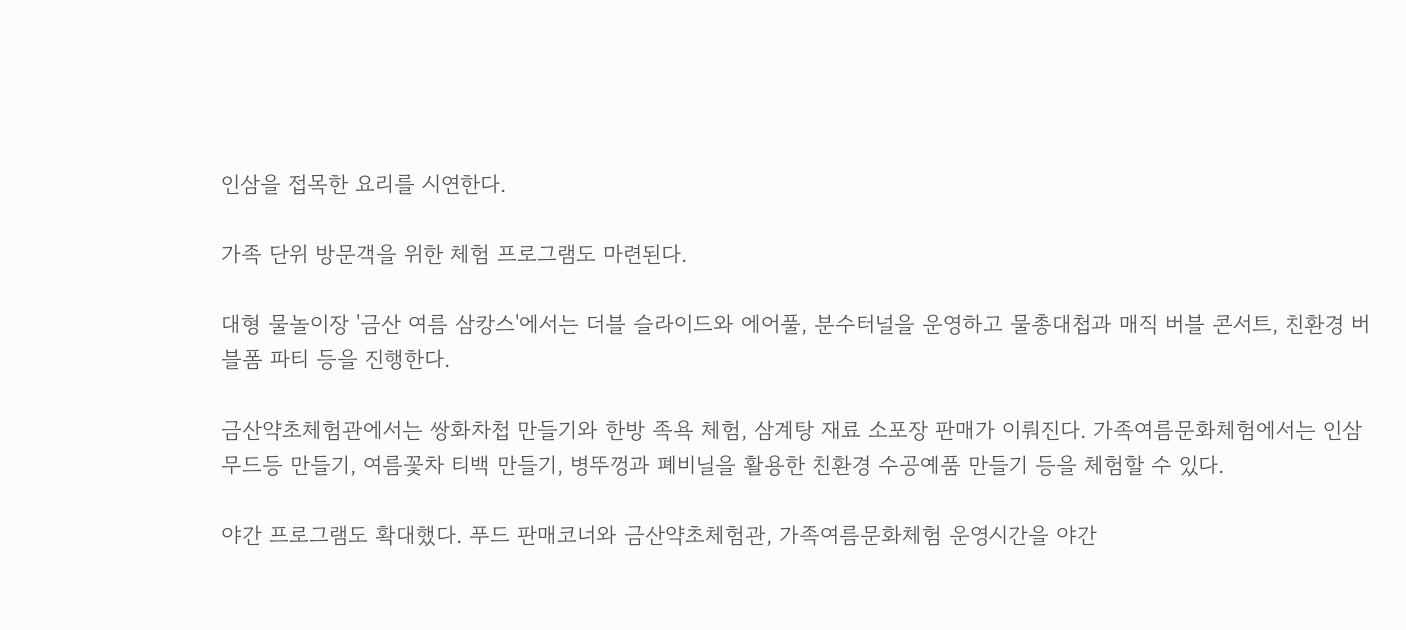인삼을 접목한 요리를 시연한다.

가족 단위 방문객을 위한 체험 프로그램도 마련된다.

대형 물놀이장 '금산 여름 삼캉스'에서는 더블 슬라이드와 에어풀, 분수터널을 운영하고 물총대첩과 매직 버블 콘서트, 친환경 버블폼 파티 등을 진행한다.

금산약초체험관에서는 쌍화차첩 만들기와 한방 족욕 체험, 삼계탕 재료 소포장 판매가 이뤄진다. 가족여름문화체험에서는 인삼 무드등 만들기, 여름꽃차 티백 만들기, 병뚜껑과 폐비닐을 활용한 친환경 수공예품 만들기 등을 체험할 수 있다.

야간 프로그램도 확대했다. 푸드 판매코너와 금산약초체험관, 가족여름문화체험 운영시간을 야간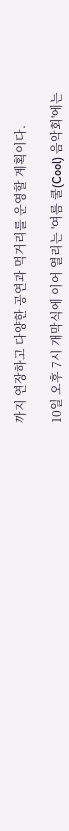까지 연장하고 다양한 공연과 먹거리를 운영할 계획이다.

10일 오후 7시 개막식에 이어 열리는 '여름 쿨(Cool) 음악회'에는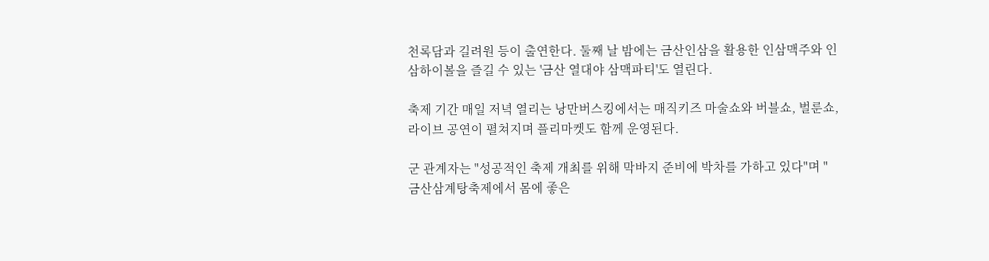천록담과 길려원 등이 출연한다. 둘째 날 밤에는 금산인삼을 활용한 인삼맥주와 인삼하이볼을 즐길 수 있는 '금산 열대야 삼맥파티'도 열린다.

축제 기간 매일 저녁 열리는 낭만버스킹에서는 매직키즈 마술쇼와 버블쇼, 벌룬쇼, 라이브 공연이 펼쳐지며 플리마켓도 함께 운영된다.

군 관계자는 "성공적인 축제 개최를 위해 막바지 준비에 박차를 가하고 있다"며 "금산삼계탕축제에서 몸에 좋은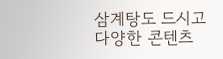삼계탕도 드시고 다양한 콘텐츠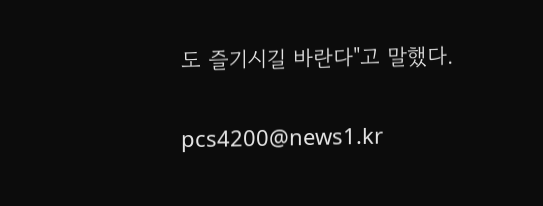도 즐기시길 바란다"고 말했다.

pcs4200@news1.kr